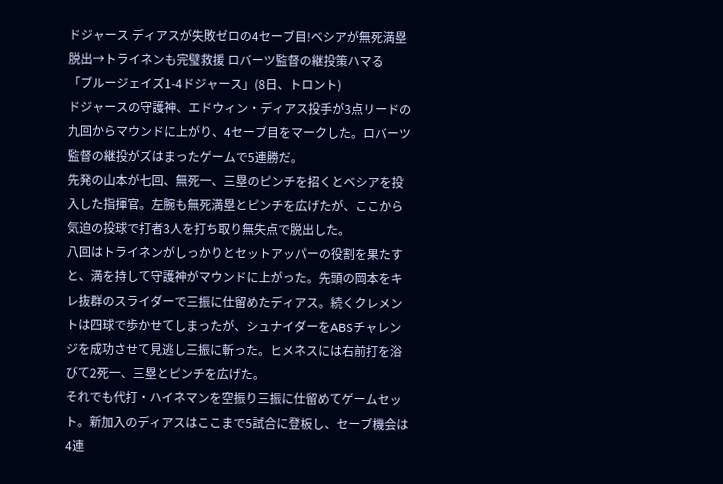ドジャース ディアスが失敗ゼロの4セーブ目!ベシアが無死満塁脱出→トライネンも完璧救援 ロバーツ監督の継投策ハマる
「ブルージェイズ1-4ドジャース」(8日、トロント)
ドジャースの守護神、エドウィン・ディアス投手が3点リードの九回からマウンドに上がり、4セーブ目をマークした。ロバーツ監督の継投がズはまったゲームで5連勝だ。
先発の山本が七回、無死一、三塁のピンチを招くとベシアを投入した指揮官。左腕も無死満塁とピンチを広げたが、ここから気迫の投球で打者3人を打ち取り無失点で脱出した。
八回はトライネンがしっかりとセットアッパーの役割を果たすと、満を持して守護神がマウンドに上がった。先頭の岡本をキレ抜群のスライダーで三振に仕留めたディアス。続くクレメントは四球で歩かせてしまったが、シュナイダーをABSチャレンジを成功させて見逃し三振に斬った。ヒメネスには右前打を浴びて2死一、三塁とピンチを広げた。
それでも代打・ハイネマンを空振り三振に仕留めてゲームセット。新加入のディアスはここまで5試合に登板し、セーブ機会は4連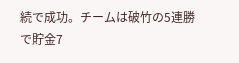続で成功。チームは破竹の5連勝で貯金7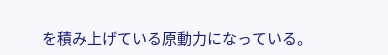を積み上げている原動力になっている。